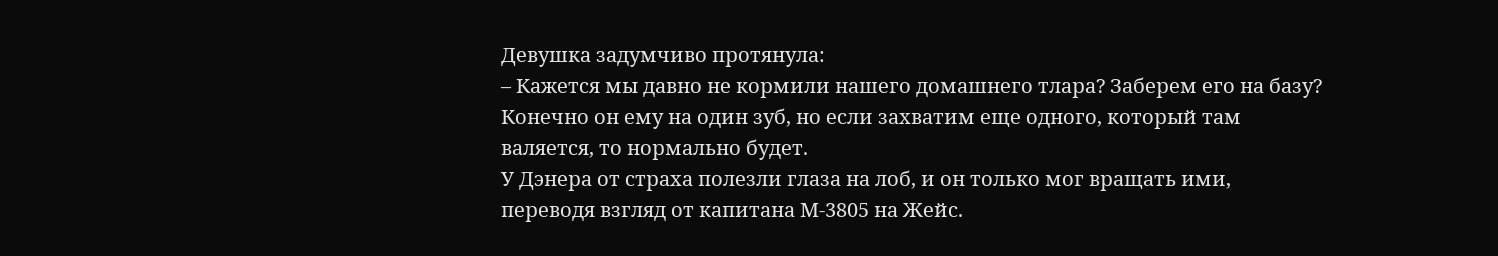Девушка задумчиво протянула:
– Кажется мы давно не кормили нашего домашнего тлара? Заберем его на базу? Конечно он ему на один зуб, но если захватим еще одного, который там валяется, то нормально будет.
У Дэнера от страха полезли глаза на лоб, и он только мог вращать ими, переводя взгляд от капитана М-3805 на Жейс.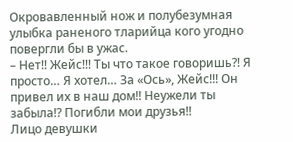Окровавленный нож и полубезумная улыбка раненого тларийца кого угодно повергли бы в ужас.
– Нет!! Жейс!!! Ты что такое говоришь?! Я просто… Я хотел… За «Ось», Жейс!!! Он привел их в наш дом!! Неужели ты забыла!? Погибли мои друзья!!
Лицо девушки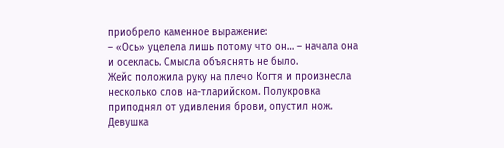приобрело каменное выражение:
– «Ось» уцелела лишь потому что он… – начала она и осеклась. Смысла объяснять не было.
Жейс положила руку на плечо Когтя и произнесла несколько слов на-тларийском. Полукровка приподнял от удивления брови, опустил нож. Девушка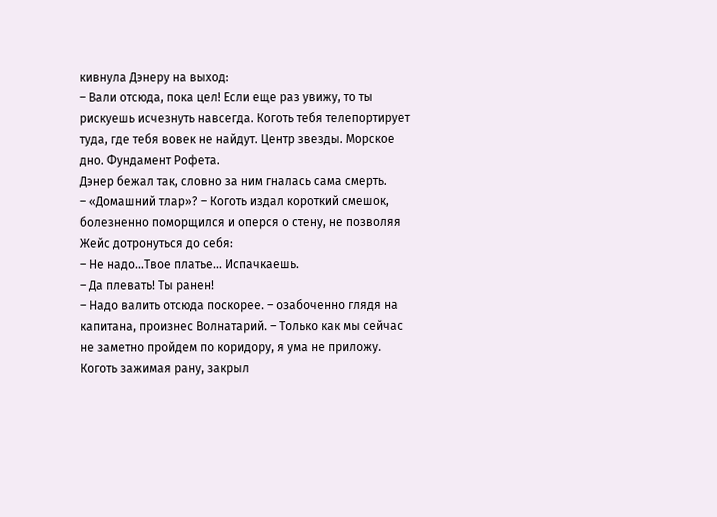кивнула Дэнеру на выход:
– Вали отсюда, пока цел! Если еще раз увижу, то ты рискуешь исчезнуть навсегда. Коготь тебя телепортирует туда, где тебя вовек не найдут. Центр звезды. Морское дно. Фундамент Рофета.
Дэнер бежал так, словно за ним гналась сама смерть.
– «Домашний тлар»? – Коготь издал короткий смешок, болезненно поморщился и оперся о стену, не позволяя Жейс дотронуться до себя:
– Не надо…Твое платье… Испачкаешь.
– Да плевать! Ты ранен!
– Надо валить отсюда поскорее. – озабоченно глядя на капитана, произнес Волнатарий. – Только как мы сейчас не заметно пройдем по коридору, я ума не приложу.
Коготь зажимая рану, закрыл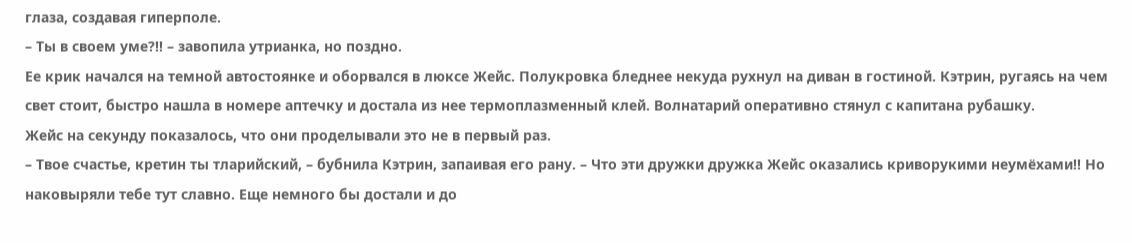глаза, создавая гиперполе.
– Ты в своем уме?!! – завопила утрианка, но поздно.
Ее крик начался на темной автостоянке и оборвался в люксе Жейс. Полукровка бледнее некуда рухнул на диван в гостиной. Кэтрин, ругаясь на чем свет стоит, быстро нашла в номере аптечку и достала из нее термоплазменный клей. Волнатарий оперативно стянул с капитана рубашку.
Жейс на секунду показалось, что они проделывали это не в первый раз.
– Твое счастье, кретин ты тларийский, – бубнила Кэтрин, запаивая его рану. – Что эти дружки дружка Жейс оказались криворукими неумёхами!! Но наковыряли тебе тут славно. Еще немного бы достали и до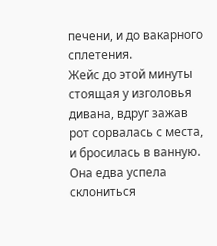печени, и до вакарного сплетения.
Жейс до этой минуты стоящая у изголовья дивана, вдруг зажав рот сорвалась с места, и бросилась в ванную. Она едва успела склониться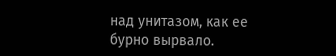над унитазом, как ее бурно вырвало.